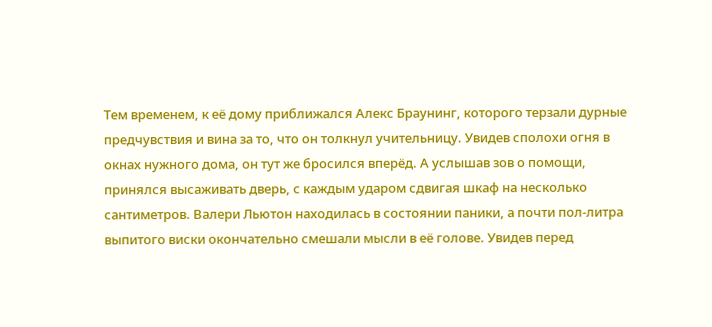Тем временем, к её дому приближался Алекс Браунинг, которого терзали дурные предчувствия и вина за то, что он толкнул учительницу. Увидев сполохи огня в окнах нужного дома, он тут же бросился вперёд. А услышав зов о помощи, принялся высаживать дверь, с каждым ударом сдвигая шкаф на несколько сантиметров. Валери Льютон находилась в состоянии паники, а почти пол-литра выпитого виски окончательно смешали мысли в её голове. Увидев перед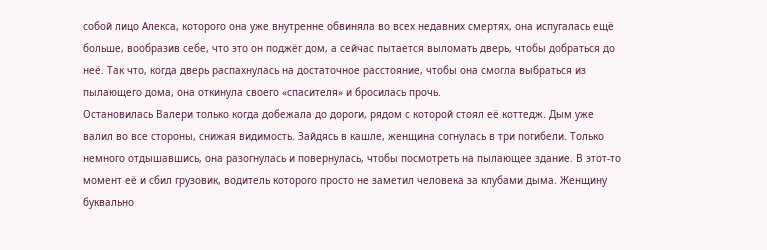собой лицо Алекса, которого она уже внутренне обвиняла во всех недавних смертях, она испугалась ещё больше, вообразив себе, что это он поджёг дом, а сейчас пытается выломать дверь, чтобы добраться до неё. Так что, когда дверь распахнулась на достаточное расстояние, чтобы она смогла выбраться из пылающего дома, она откинула своего «спасителя» и бросилась прочь.
Остановилась Валери только когда добежала до дороги, рядом с которой стоял её коттедж. Дым уже валил во все стороны, снижая видимость. Зайдясь в кашле, женщина согнулась в три погибели. Только немного отдышавшись, она разогнулась и повернулась, чтобы посмотреть на пылающее здание. В этот-то момент её и сбил грузовик, водитель которого просто не заметил человека за клубами дыма. Женщину буквально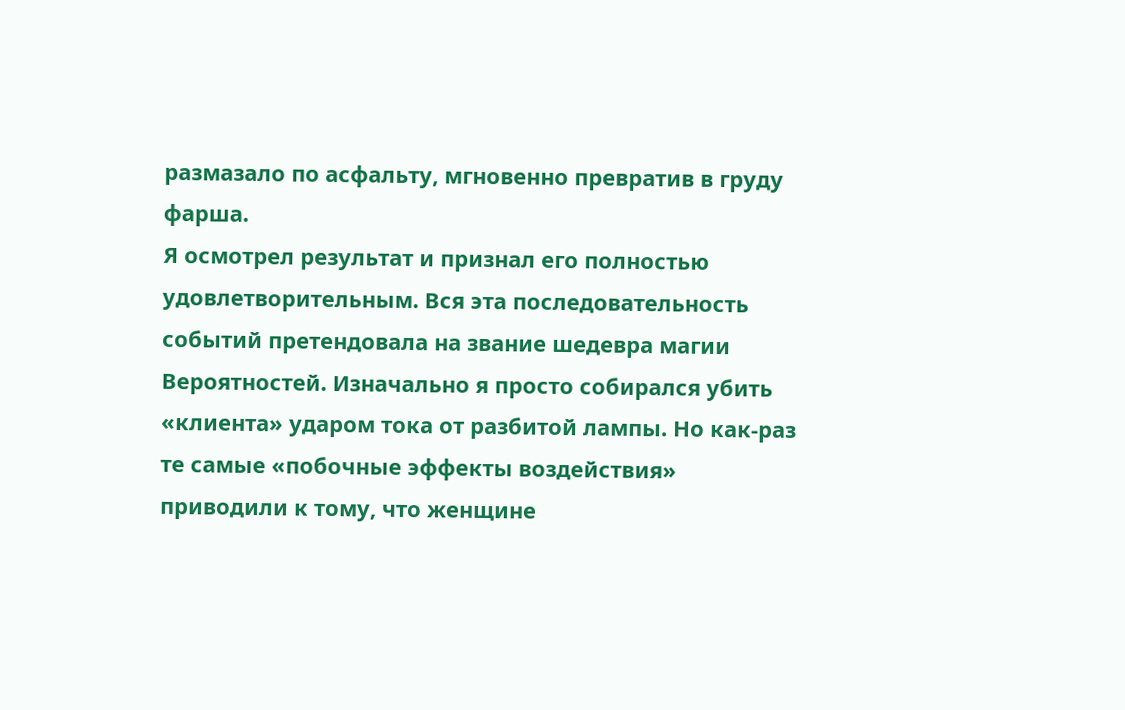размазало по асфальту, мгновенно превратив в груду фарша.
Я осмотрел результат и признал его полностью удовлетворительным. Вся эта последовательность событий претендовала на звание шедевра магии Вероятностей. Изначально я просто собирался убить «клиента» ударом тока от разбитой лампы. Но как-раз те самые «побочные эффекты воздействия» приводили к тому, что женщине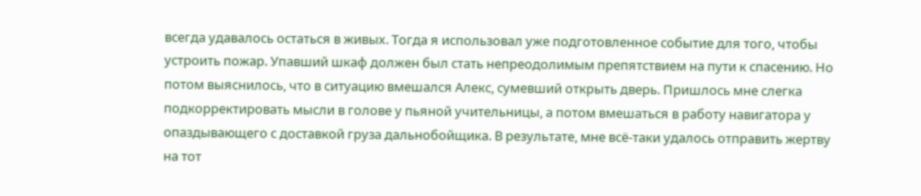всегда удавалось остаться в живых. Тогда я использовал уже подготовленное событие для того, чтобы устроить пожар. Упавший шкаф должен был стать непреодолимым препятствием на пути к спасению. Но потом выяснилось, что в ситуацию вмешался Алекс, сумевший открыть дверь. Пришлось мне слегка подкорректировать мысли в голове у пьяной учительницы, а потом вмешаться в работу навигатора у опаздывающего с доставкой груза дальнобойщика. В результате, мне всё-таки удалось отправить жертву на тот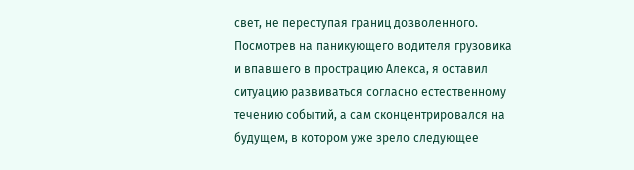свет, не переступая границ дозволенного.
Посмотрев на паникующего водителя грузовика и впавшего в прострацию Алекса, я оставил ситуацию развиваться согласно естественному течению событий, а сам сконцентрировался на будущем, в котором уже зрело следующее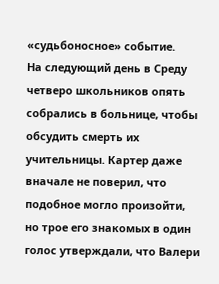«судьбоносное» событие.
На следующий день в Среду четверо школьников опять собрались в больнице, чтобы обсудить смерть их учительницы. Картер даже вначале не поверил, что подобное могло произойти, но трое его знакомых в один голос утверждали, что Валери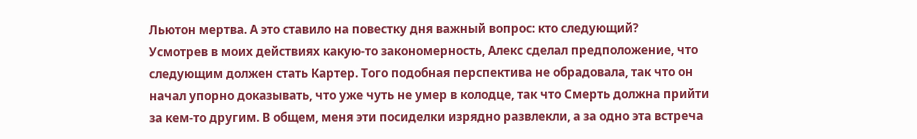Льютон мертва. А это ставило на повестку дня важный вопрос: кто следующий?
Усмотрев в моих действиях какую-то закономерность, Алекс сделал предположение, что следующим должен стать Картер. Того подобная перспектива не обрадовала, так что он начал упорно доказывать, что уже чуть не умер в колодце, так что Смерть должна прийти за кем-то другим. В общем, меня эти посиделки изрядно развлекли, а за одно эта встреча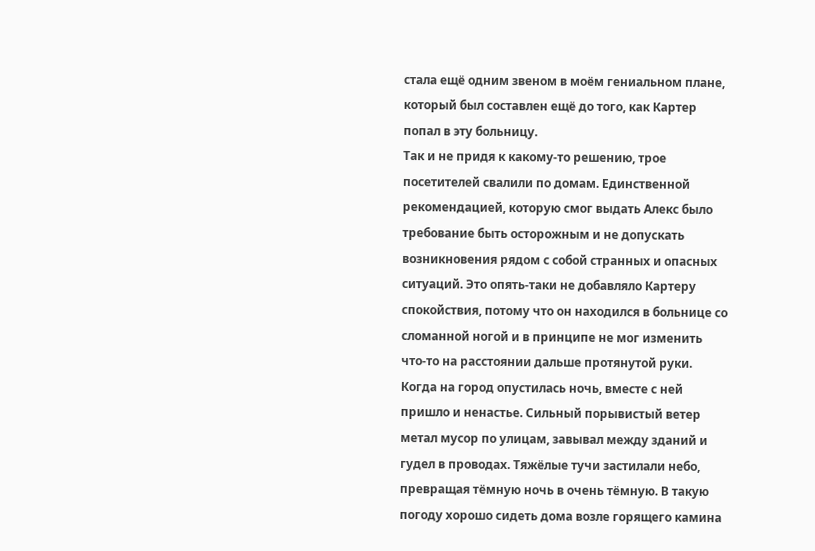стала ещё одним звеном в моём гениальном плане, который был составлен ещё до того, как Картер попал в эту больницу.
Так и не придя к какому-то решению, трое посетителей свалили по домам. Единственной рекомендацией, которую смог выдать Алекс было требование быть осторожным и не допускать возникновения рядом с собой странных и опасных ситуаций. Это опять-таки не добавляло Картеру спокойствия, потому что он находился в больнице со сломанной ногой и в принципе не мог изменить что-то на расстоянии дальше протянутой руки.
Когда на город опустилась ночь, вместе с ней пришло и ненастье. Сильный порывистый ветер метал мусор по улицам, завывал между зданий и гудел в проводах. Тяжёлые тучи застилали небо, превращая тёмную ночь в очень тёмную. В такую погоду хорошо сидеть дома возле горящего камина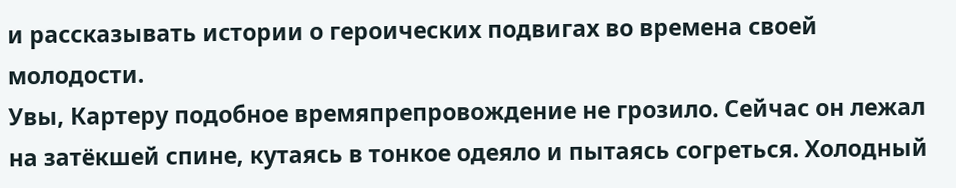и рассказывать истории о героических подвигах во времена своей молодости.
Увы, Картеру подобное времяпрепровождение не грозило. Сейчас он лежал на затёкшей спине, кутаясь в тонкое одеяло и пытаясь согреться. Холодный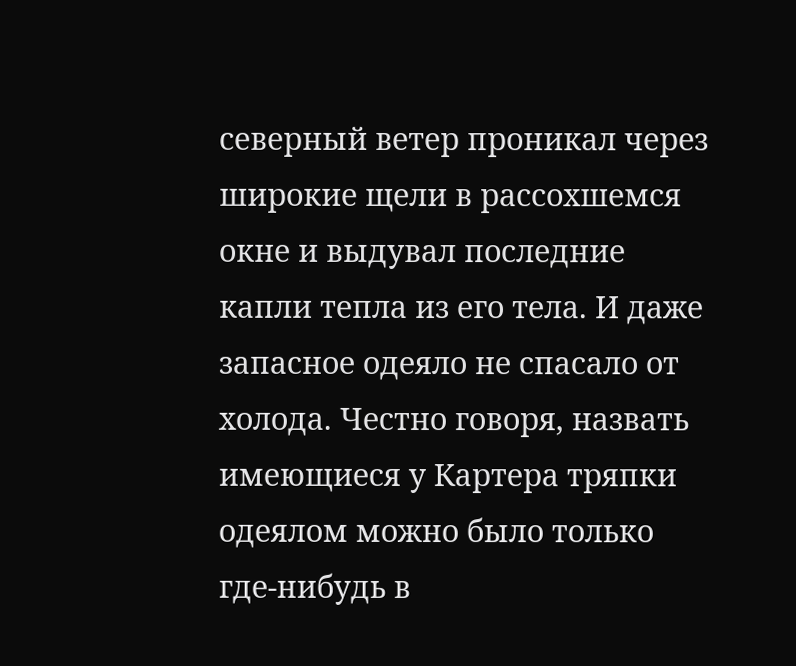северный ветер проникал через широкие щели в рассохшемся окне и выдувал последние капли тепла из его тела. И даже запасное одеяло не спасало от холода. Честно говоря, назвать имеющиеся у Картера тряпки одеялом можно было только где-нибудь в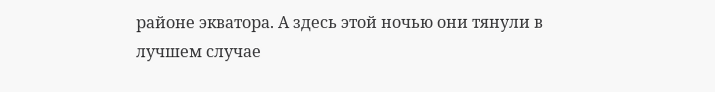районе экватора. А здесь этой ночью они тянули в лучшем случае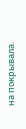на покрывала.